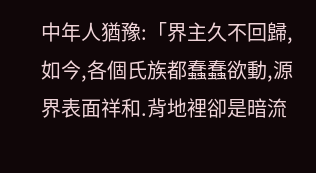中年人猶豫:「界主久不回歸,如今,各個氏族都蠢蠢欲動,源界表面祥和.背地裡卻是暗流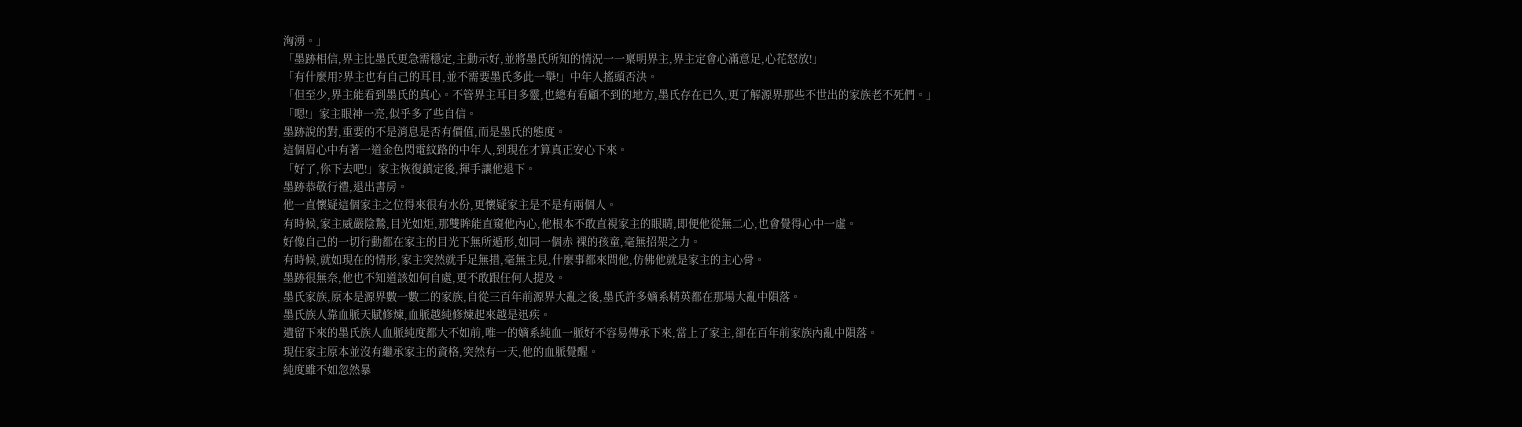洶湧。」
「墨跡相信,界主比墨氏更急需穩定,主動示好,並將墨氏所知的情況一一稟明界主,界主定會心滿意足,心花怒放!」
「有什麼用?界主也有自己的耳目,並不需要墨氏多此一舉!」中年人搖頭否決。
「但至少,界主能看到墨氏的真心。不管界主耳目多靈,也總有看顧不到的地方,墨氏存在已久,更了解源界那些不世出的家族老不死們。」
「嗯!」家主眼神一亮,似乎多了些自信。
墨跡說的對,重要的不是消息是否有價值,而是墨氏的態度。
這個眉心中有著一道金色閃電紋路的中年人,到現在才算真正安心下來。
「好了,你下去吧!」家主恢復鎮定後,揮手讓他退下。
墨跡恭敬行禮,退出書房。
他一直懷疑這個家主之位得來很有水份,更懷疑家主是不是有兩個人。
有時候,家主威嚴陰鷙,目光如炬,那雙眸能直窺他內心,他根本不敢直視家主的眼睛,即便他從無二心,也會覺得心中一虛。
好像自己的一切行動都在家主的目光下無所遁形,如同一個赤 裸的孩童,毫無招架之力。
有時候,就如現在的情形,家主突然就手足無措,毫無主見,什麼事都來問他,仿佛他就是家主的主心骨。
墨跡很無奈,他也不知道該如何自處,更不敢跟任何人提及。
墨氏家族,原本是源界數一數二的家族,自從三百年前源界大亂之後,墨氏許多嫡系精英都在那場大亂中隕落。
墨氏族人靠血脈天賦修煉,血脈越純修煉起來越是迅疾。
遺留下來的墨氏族人血脈純度都大不如前,唯一的嫡系純血一脈好不容易傳承下來,當上了家主,卻在百年前家族內亂中隕落。
現任家主原本並沒有繼承家主的資格,突然有一天,他的血脈覺醒。
純度雖不如忽然暴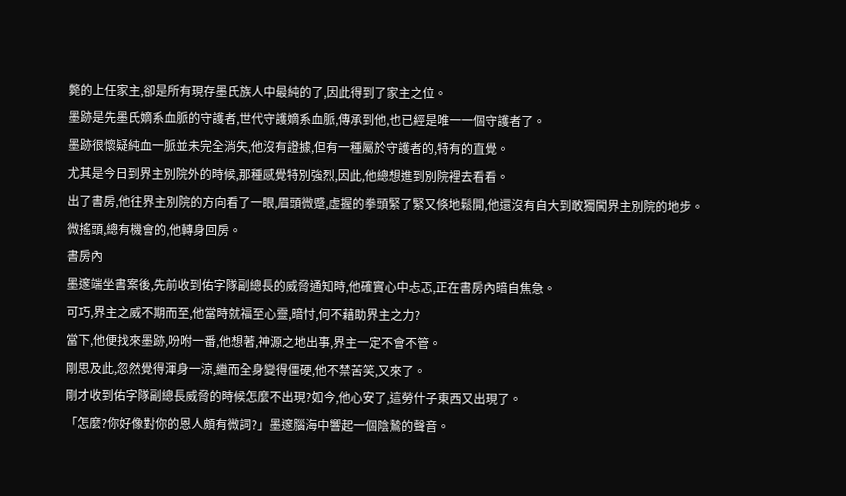斃的上任家主,卻是所有現存墨氏族人中最純的了,因此得到了家主之位。
墨跡是先墨氏嫡系血脈的守護者,世代守護嫡系血脈,傳承到他,也已經是唯一一個守護者了。
墨跡很懷疑純血一脈並未完全消失,他沒有證據,但有一種屬於守護者的,特有的直覺。
尤其是今日到界主別院外的時候,那種感覺特別強烈,因此,他總想進到別院裡去看看。
出了書房,他往界主別院的方向看了一眼,眉頭微蹙,虛握的拳頭緊了緊又倏地鬆開,他還沒有自大到敢獨闖界主別院的地步。
微搖頭,總有機會的,他轉身回房。
書房內
墨邃端坐書案後,先前收到佑字隊副總長的威脅通知時,他確實心中忐忑,正在書房內暗自焦急。
可巧,界主之威不期而至,他當時就福至心靈,暗忖,何不藉助界主之力?
當下,他便找來墨跡,吩咐一番,他想著,神源之地出事,界主一定不會不管。
剛思及此,忽然覺得渾身一涼,繼而全身變得僵硬,他不禁苦笑,又來了。
剛才收到佑字隊副總長威脅的時候怎麼不出現?如今,他心安了,這勞什子東西又出現了。
「怎麼?你好像對你的恩人頗有微詞?」墨邃腦海中響起一個陰鷙的聲音。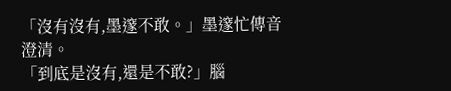「沒有沒有,墨邃不敢。」墨邃忙傳音澄清。
「到底是沒有,還是不敢?」腦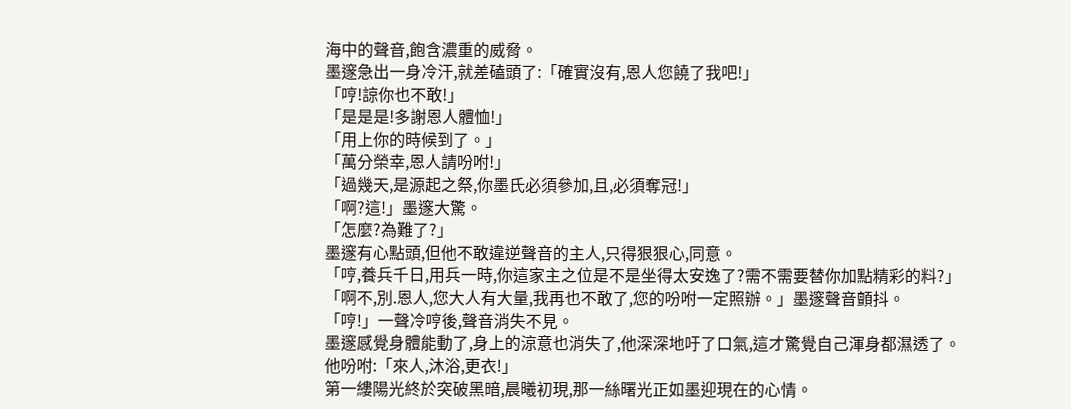海中的聲音,飽含濃重的威脅。
墨邃急出一身冷汗,就差磕頭了:「確實沒有,恩人您饒了我吧!」
「哼!諒你也不敢!」
「是是是!多謝恩人體恤!」
「用上你的時候到了。」
「萬分榮幸,恩人請吩咐!」
「過幾天,是源起之祭,你墨氏必須參加,且,必須奪冠!」
「啊?這!」墨邃大驚。
「怎麼?為難了?」
墨邃有心點頭,但他不敢違逆聲音的主人,只得狠狠心,同意。
「哼,養兵千日,用兵一時,你這家主之位是不是坐得太安逸了?需不需要替你加點精彩的料?」
「啊不,別.恩人,您大人有大量,我再也不敢了,您的吩咐一定照辦。」墨邃聲音顫抖。
「哼!」一聲冷哼後,聲音消失不見。
墨邃感覺身體能動了,身上的涼意也消失了,他深深地吁了口氣,這才驚覺自己渾身都濕透了。
他吩咐:「來人,沐浴,更衣!」
第一縷陽光終於突破黑暗,晨曦初現,那一絲曙光正如墨迎現在的心情。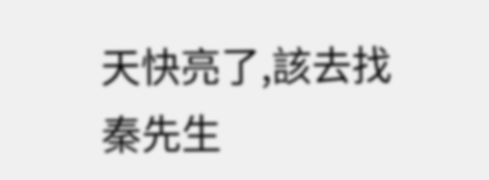天快亮了,該去找秦先生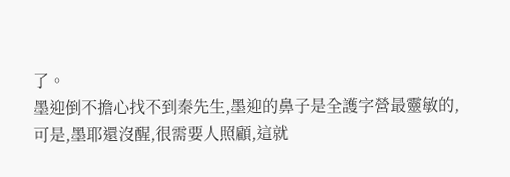了。
墨迎倒不擔心找不到秦先生,墨迎的鼻子是全護字營最靈敏的,可是,墨耶還沒醒,很需要人照顧,這就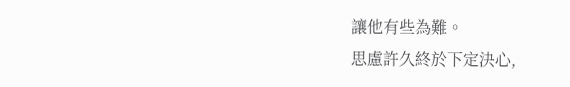讓他有些為難。
思慮許久終於下定決心,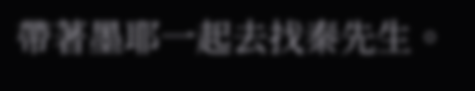帶著墨耶一起去找秦先生。